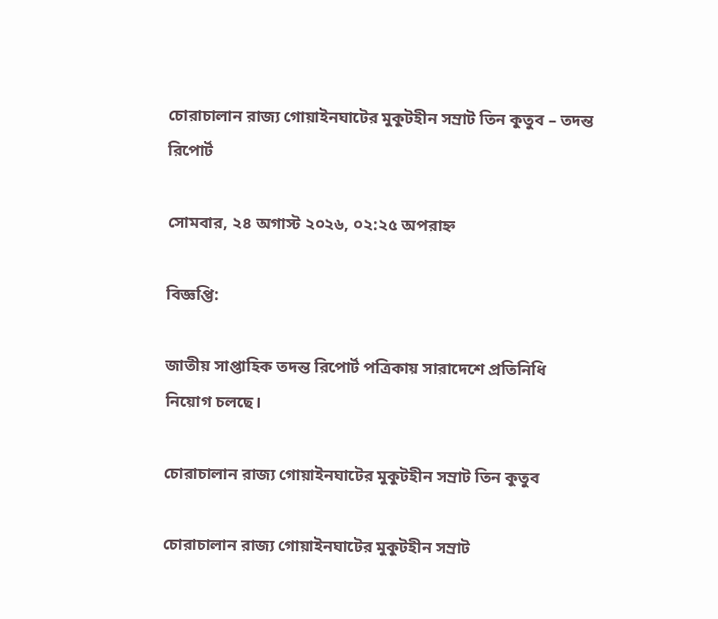চোরাচালান রাজ্য গোয়াইনঘাটের মুকুটহীন সম্রাট তিন কুতুব – তদন্ত রিপোর্ট

সোমবার, ২৪ অগাস্ট ২০২৬, ০২:২৫ অপরাহ্ন

বিজ্ঞপ্তি:

জাতীয় সাপ্তাহিক তদন্ত রিপোর্ট পত্রিকায় সারাদেশে প্রতিনিধি নিয়োগ চলছে।

চোরাচালান রাজ্য গোয়াইনঘাটের মুকুটহীন সম্রাট তিন কুতুব

চোরাচালান রাজ্য গোয়াইনঘাটের মুকুটহীন সম্রাট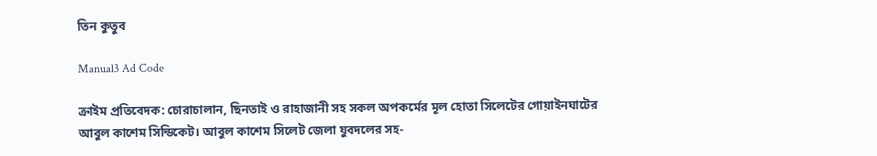তিন কুতুব

Manual3 Ad Code

ক্রাইম প্রতিবেদক: চোরাচালান, ছিনতাই ও রাহাজানী সহ সকল অপকর্মের মূল হোতা সিলেটের গোয়াইনঘাটের আবুল কাশেম সিন্ডিকেট। আবুল কাশেম সিলেট জেলা যুবদলের সহ-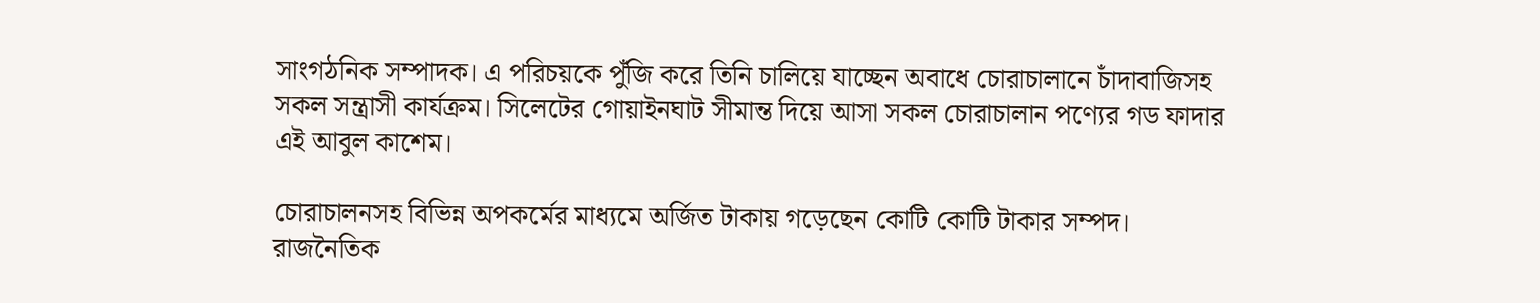সাংগঠনিক সম্পাদক। এ পরিচয়কে পুঁজি করে তিনি চালিয়ে যাচ্ছেন অবাধে চোরাচালানে চাঁদাবাজিসহ সকল সন্ত্রাসী কার্যক্রম। সিলেটের গোয়াইনঘাট সীমান্ত দিয়ে আসা সকল চোরাচালান পণ্যের গড ফাদার এই আবুল কাশেম।

চোরাচালনসহ বিভিন্ন অপকর্মের মাধ্যমে অর্জিত টাকায় গড়েছেন কোটি কোটি টাকার সম্পদ। রাজনৈতিক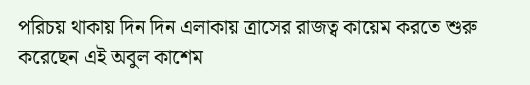পরিচয় থাকায় দিন দিন এলাকায় ত্রাসের রাজত্ব কায়েম করতে শুরু করেছেন এই অবুল কাশেম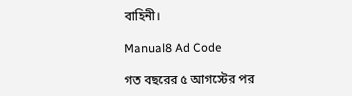বাহিনী।

Manual8 Ad Code

গত বছরের ৫ আগস্টের পর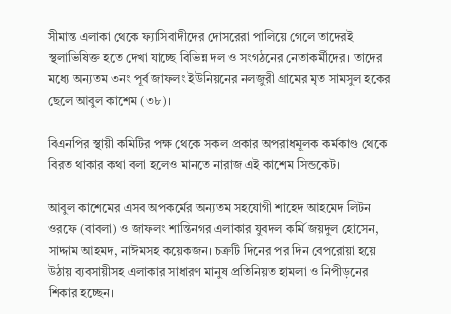সীমান্ত এলাকা থেকে ফ্যাসিবাদীদের দোসরেরা পালিয়ে গেলে তাদেরই স্থলাভিষিক্ত হতে দেখা যাচ্ছে বিভিন্ন দল ও সংগঠনের নেতাকর্মীদের। তাদের মধ্যে অন্যতম ৩নং পূর্ব জাফলং ইউনিয়নের নলজুরী গ্রামের মৃত সামসুল হকের ছেলে আবুল কাশেম (৩৮)।

বিএনপির স্থায়ী কমিটির পক্ষ থেকে সকল প্রকার অপরাধমূলক কর্মকাণ্ড থেকে বিরত থাকার কথা বলা হলেও মানতে নারাজ এই কাশেম সিন্ডকেট।

আবুল কাশেমের এসব অপকর্মের অন্যতম সহযোগী শাহেদ আহমেদ লিটন ওরফে (বাবলা) ও জাফলং শান্তিনগর এলাকার যুবদল কর্মি জয়দুল হোসেন, সাদ্দাম আহমদ, নাঈমসহ কয়েকজন। চক্রটি দিনের পর দিন বেপরোয়া হয়ে উঠায় ব্যবসায়ীসহ এলাকার সাধারণ মানুষ প্রতিনিয়ত হামলা ও নিপীড়নের শিকার হচ্ছেন।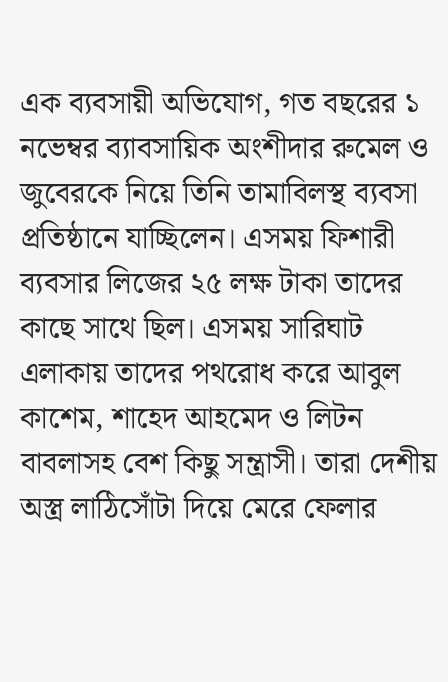এক ব্যবসায়ী অভিযোগ, গত বছরের ১ নভেম্বর ব্যাবসায়িক অংশীদার রুমেল ও জুবেরকে নিয়ে তিনি তামাবিলস্থ ব্যবসা প্রতিষ্ঠানে যাচ্ছিলেন। এসময় ফিশারী ব্যবসার লিজের ২৫ লক্ষ টাকা তাদের কাছে সাথে ছিল। এসময় সারিঘাট এলাকায় তাদের পথরোধ করে আবুল কাশেম, শাহেদ আহমেদ ও লিটন বাবলাসহ বেশ কিছু সন্ত্রাসী। তারা দেশীয় অস্ত্র লাঠিসোঁটা দিয়ে মেরে ফেলার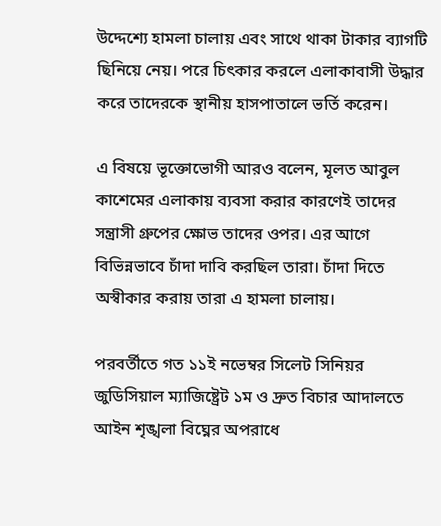উদ্দেশ্যে হামলা চালায় এবং সাথে থাকা টাকার ব্যাগটি ছিনিয়ে নেয়। পরে চিৎকার করলে এলাকাবাসী উদ্ধার করে তাদেরকে স্থানীয় হাসপাতালে ভর্তি করেন।

এ বিষয়ে ভূক্তোভোগী আরও বলেন, মূলত আবুল কাশেমের এলাকায় ব্যবসা করার কারণেই তাদের সন্ত্রাসী গ্রুপের ক্ষোভ তাদের ওপর। এর আগে বিভিন্নভাবে চাঁদা দাবি করছিল তারা। চাঁদা দিতে অস্বীকার করায় তারা এ হামলা চালায়।

পরবর্তীতে গত ১১ই নভেম্বর সিলেট সিনিয়র জুডিসিয়াল ম্যাজিষ্ট্রেট ১ম ও দ্রুত বিচার আদালতে আইন শৃঙ্খলা বিঘ্নের অপরাধে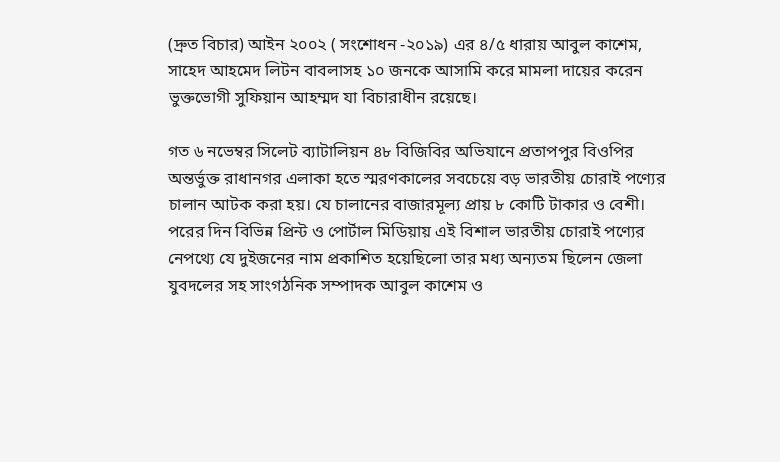(দ্রুত বিচার) আইন ২০০২ ( সংশোধন -২০১৯) এর ৪/৫ ধারায় আবুল কাশেম, সাহেদ আহমেদ লিটন বাবলাসহ ১০ জনকে আসামি করে মামলা দায়ের করেন ভুক্তভোগী সুফিয়ান আহম্মদ যা বিচারাধীন রয়েছে।

গত ৬ নভেম্বর সিলেট ব্যাটালিয়ন ৪৮ বিজিবির অভিযানে প্রতাপপুর বিওপির অন্তর্ভুক্ত রাধানগর এলাকা হতে স্মরণকালের সবচেয়ে বড় ভারতীয় চোরাই পণ্যের চালান আটক করা হয়। যে চালানের বাজারমূল্য প্রায় ৮ কোটি টাকার ও বেশী। পরের দিন বিভিন্ন প্রিন্ট ও পোর্টাল মিডিয়ায় এই বিশাল ভারতীয় চোরাই পণ্যের নেপথ্যে যে দুইজনের নাম প্রকাশিত হয়েছিলো তার মধ্য অন্যতম ছিলেন জেলা যুবদলের সহ সাংগঠনিক সম্পাদক আবুল কাশেম ও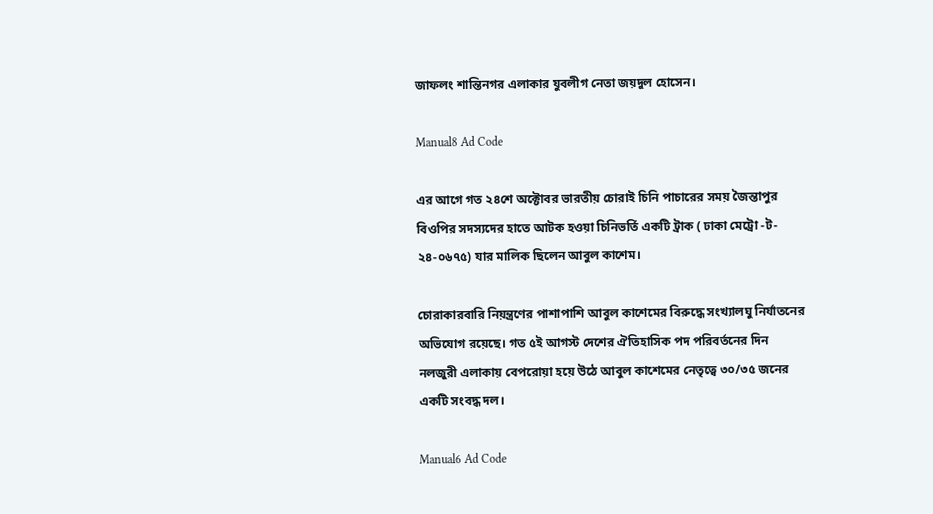জাফলং শান্তিনগর এলাকার যুবলীগ নেতা জয়দুল হোসেন।

Manual8 Ad Code

এর আগে গত ২৪শে অক্টোবর ভারতীয় চোরাই চিনি পাচারের সময় জৈন্তাপুর বিওপির সদস্যদের হাতে আটক হওয়া চিনিভর্তি একটি ট্রাক ( ঢাকা মেট্রো -ট- ২৪-০৬৭৫) যার মালিক ছিলেন আবুল কাশেম।

চোরাকারবারি নিয়ন্ত্রণের পাশাপাশি আবুল কাশেমের বিরুদ্ধে সংখ্যালঘু নির্যাতনের অভিযোগ রয়েছে। গত ৫ই আগস্ট দেশের ঐতিহাসিক পদ পরিবর্তনের দিন নলজুরী এলাকায় বেপরোয়া হয়ে উঠে আবুল কাশেমের নেতৃত্বে ৩০/৩৫ জনের একটি সংবদ্ধ দল।

Manual6 Ad Code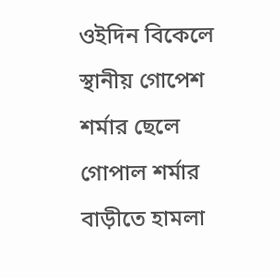ওইদিন বিকেলে স্থানীয় গোপেশ শর্মার ছেলে গোপাল শর্মার বাড়ীতে হামলা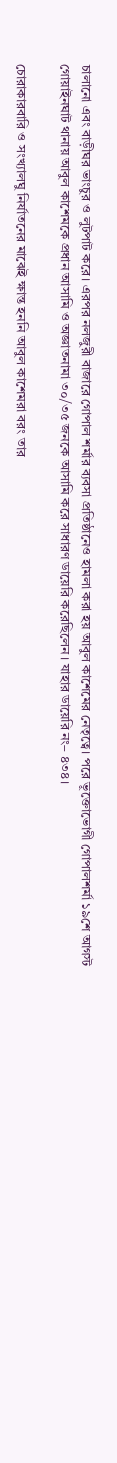চালানো এবং বাড়ীঘর ভাংচুর ও লুটপাট করে। এরপর নলজুরী বাজারে গোপাল শর্মার ব্যবসা প্রতিষ্ঠানেও হামলা করা হয় আবুল কাশেমের নেতৃত্বে। পরে ভূক্তোভোগী গোপালশর্মা ১৯শে আগস্ট গোয়াইনঘাট থানায় আবুল কাশেমকে প্রধান আসামি ও অজ্ঞাতনামা ৩০/৩৫ জনকে আসামি করে সাধারণ ডায়েরি করেছিলেন। যাহার ডায়েরি নং– ৪৩৪।

চোরাকারবারি ও সংখ্যালঘু নির্যাতনের মাঝেই ক্ষান্ত হননি আবুল কাশেমরা বরং তার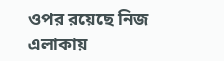ওপর রয়েছে নিজ এলাকায়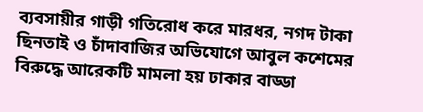ব্যবসায়ীর গাড়ী গতিরোধ করে মারধর, নগদ টাকা ছিনতাই ও চাঁদাবাজির অভিযোগে আবুল কশেমের বিরুদ্ধে আরেকটি মামলা হয় ঢাকার বাড্ডা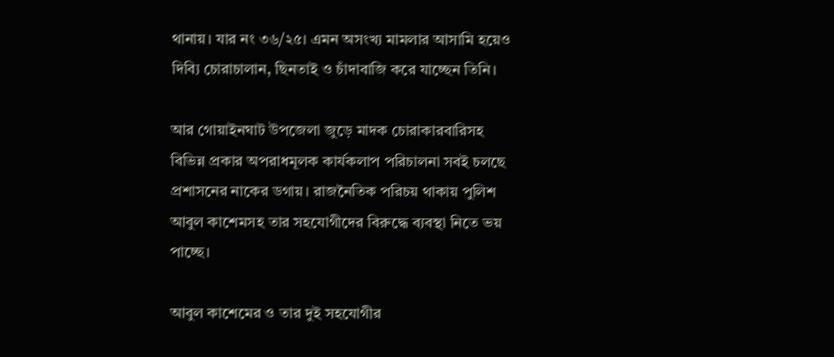থানায়। যার নং ৩৬/২৫। এমন অসংখ্য মামলার আসামি হয়েও দিব্যি চোরাচালান, ছিনতাই ও চাঁদাবাজি করে যাচ্ছেন তিনি।

আর গোয়াইনঘাট উপজেলা জুড়ে মাদক চোরাকারবারিসহ বিভিন্ন প্রকার অপরাধমূলক কার্যকলাপ পরিচালনা সবই চলছে প্রশাসনের নাকের ডগায়। রাজনৈতিক পরিচয় থাকায় পুলিশ আবুল কাশেমসহ তার সহযোগীদের বিরুদ্ধে ব্যবস্থা নিতে ভয় পাচ্ছে।

আবুল কাশেমের ও তার দুই সহযোগীর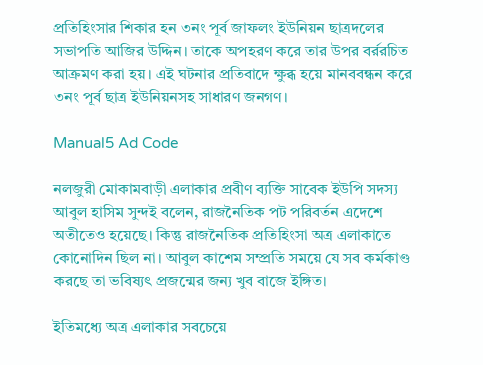প্রতিহিংসার শিকার হন ৩নং পূর্ব জাফলং ইউনিয়ন ছাত্রদলের সভাপতি আজির উদ্দিন। তাকে অপহরণ করে তার উপর বর্ররচিত আক্রমণ করা হয়। এই ঘটনার প্রতিবাদে ক্ষুব্ধ হয়ে মানববন্ধন করে ৩নং পূর্ব ছাত্র ইউনিয়নসহ সাধারণ জনগণ।

Manual5 Ad Code

নলজুরী মোকামবাড়ী এলাকার প্রবীণ ব্যক্তি সাবেক ইউপি সদস্য আবুল হাসিম সুন্দই বলেন, রাজনৈতিক পট পরিবর্তন এদেশে অতীতেও হয়েছে। কিন্তু রাজনৈতিক প্রতিহিংসা অত্র এলাকাতে কোনোদিন ছিল না। আবুল কাশেম সম্প্রতি সময়ে যে সব কর্মকাণ্ড করছে তা ভবিষ্যৎ প্রজন্মের জন্য খুব বাজে ইঙ্গিত।

ইতিমধ্যে অত্র এলাকার সবচেয়ে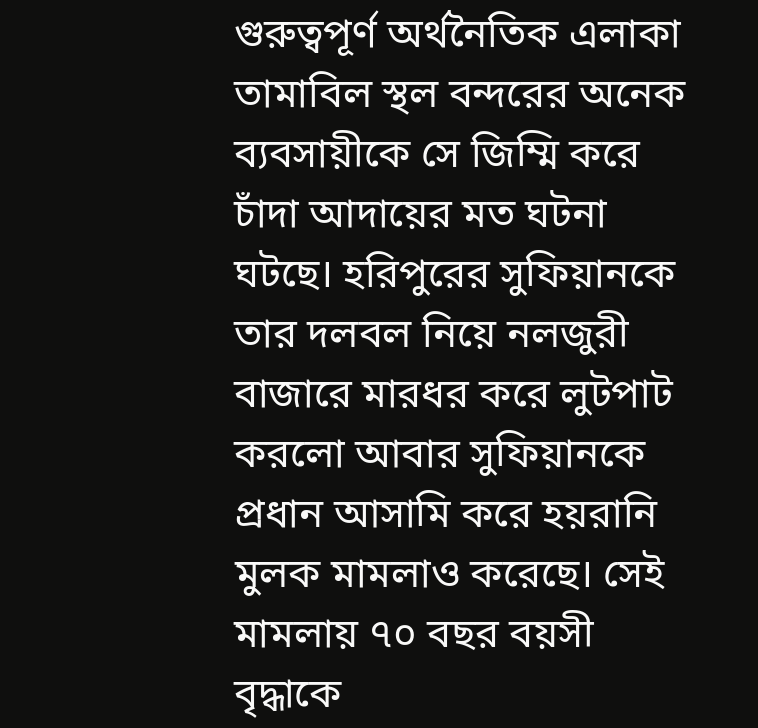গুরুত্বপূর্ণ অর্থনৈতিক এলাকা তামাবিল স্থল বন্দরের অনেক ব্যবসায়ীকে সে জিম্মি করে চাঁদা আদায়ের মত ঘটনা ঘটছে। হরিপুরের সুফিয়ানকে তার দলবল নিয়ে নলজুরী বাজারে মারধর করে লুটপাট করলো আবার সুফিয়ানকে প্রধান আসামি করে হয়রানি মুলক মামলাও করেছে। সেই মামলায় ৭০ বছর বয়সী বৃদ্ধাকে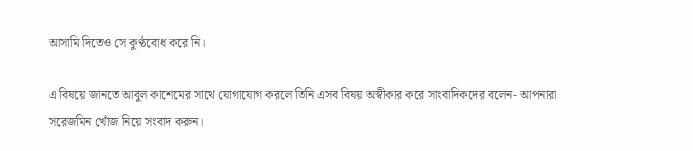আসামি দিতেও সে কুণ্ঠবোধ করে নি।

এ বিষয়ে জানতে আবুল কাশেমের সাথে যোগাযোগ করলে তিনি এসব বিষয় অস্বীকার করে সাংবাদিকদের বলেন- আপনারা সরেজমিন খোঁজ নিয়ে সংবাদ করুন।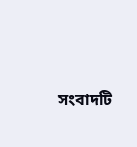সংবাদটি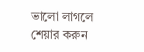ভালো লাগলে শেয়ার করুন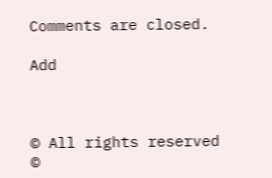Comments are closed.

Add



© All rights reserved ©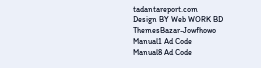tadantareport.com
Design BY Web WORK BD
ThemesBazar-Jowfhowo
Manual1 Ad Code
Manual8 Ad Code